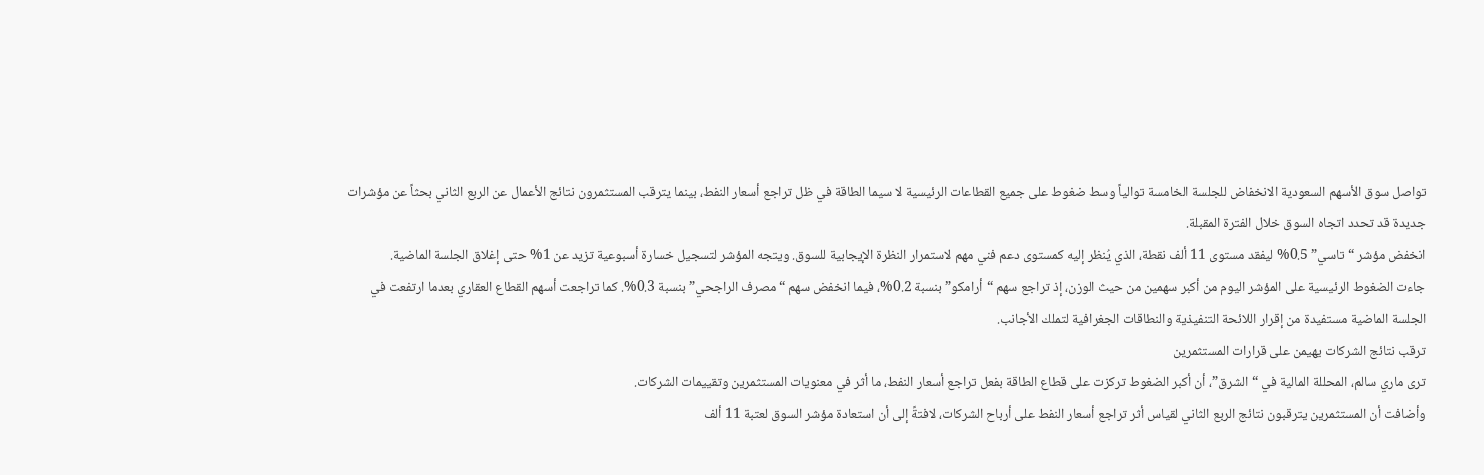تواصل سوق الأسهم السعودية الانخفاض للجلسة الخامسة توالياً وسط ضغوط على جميع القطاعات الرئيسية لا سيما الطاقة في ظل تراجع أسعار النفط، بينما يترقب المستثمرون نتائج الأعمال عن الربع الثاني بحثاً عن مؤشرات جديدة قد تحدد اتجاه السوق خلال الفترة المقبلة.
انخفض مؤشر “تاسي” 0.5% ليفقد مستوى 11 ألف نقطة، الذي يُنظر إليه كمستوى دعم فني مهم لاستمرار النظرة الإيجابية للسوق. ويتجه المؤشر لتسجيل خسارة أسبوعية تزيد عن 1% حتى إغلاق الجلسة الماضية.
جاءت الضغوط الرئيسية على المؤشر اليوم من أكبر سهمين من حيث الوزن، إذ تراجع سهم “أرامكو” بنسبة 0.2%، فيما انخفض سهم “مصرف الراجحي” بنسبة 0.3%. كما تراجعت أسهم القطاع العقاري بعدما ارتفعت في الجلسة الماضية مستفيدة من إقرار اللائحة التنفيذية والنطاقات الجغرافية لتملك الأجانب.
ترقب نتائج الشركات يهيمن على قرارات المستثمرين
ترى ماري سالم، المحللة المالية في “الشرق”، أن أكبر الضغوط تركزت على قطاع الطاقة بفعل تراجع أسعار النفط، ما أثر في معنويات المستثمرين وتقييمات الشركات.
وأضافت أن المستثمرين يترقبون نتائج الربع الثاني لقياس أثر تراجع أسعار النفط على أرباح الشركات، لافتةً إلى أن استعادة مؤشر السوق لعتبة 11 ألف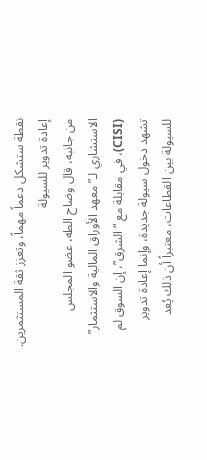نقطة ستشكل دعماً مهماً، وتعزز ثقة المستثمرين.
إعادة تدوير للسيولة
من جانبه، قال وضاح الطه، عضو المجلس الاستشاري لـ”معهد الأوراق المالية والاستثمار” (CISI)، في مقابلة مع “الشرق”، إن السوق لم تشهد دخول سيولة جديدة، وإنما إعادة تدوير للسيولة بين القطاعات، معتبراً أن ذلك يُعد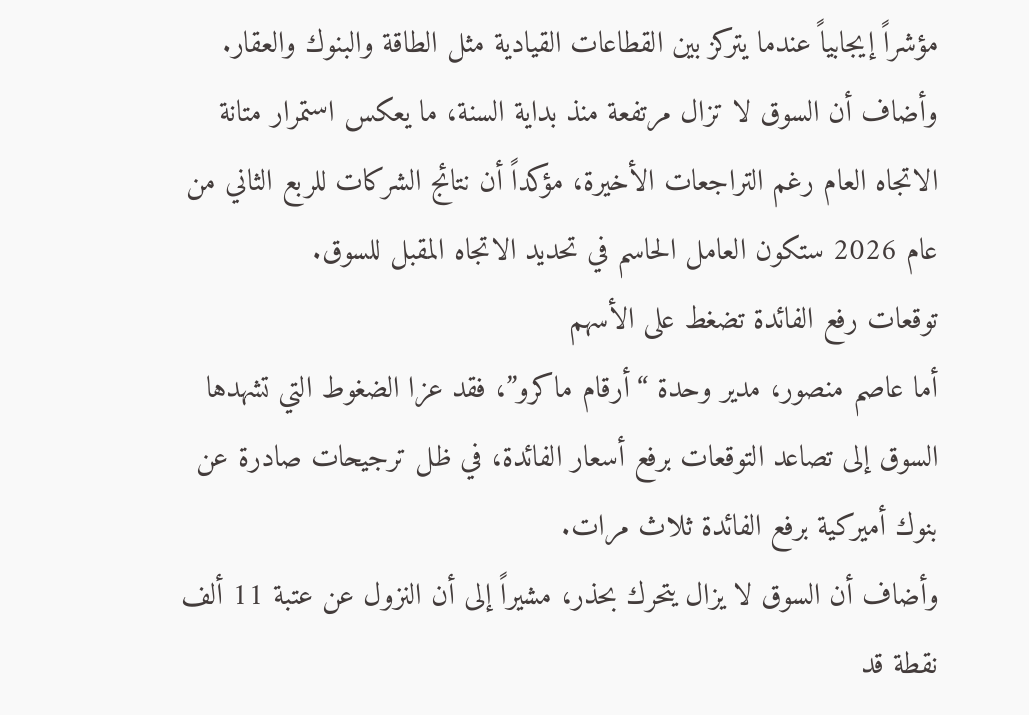مؤشراً إيجابياً عندما يتركز بين القطاعات القيادية مثل الطاقة والبنوك والعقار.
وأضاف أن السوق لا تزال مرتفعة منذ بداية السنة، ما يعكس استمرار متانة الاتجاه العام رغم التراجعات الأخيرة، مؤكداً أن نتائج الشركات للربع الثاني من عام 2026 ستكون العامل الحاسم في تحديد الاتجاه المقبل للسوق.
توقعات رفع الفائدة تضغط على الأسهم
أما عاصم منصور، مدير وحدة “أرقام ماكرو”، فقد عزا الضغوط التي تشهدها السوق إلى تصاعد التوقعات برفع أسعار الفائدة، في ظل ترجيحات صادرة عن بنوك أميركية برفع الفائدة ثلاث مرات.
وأضاف أن السوق لا يزال يتحرك بحذر، مشيراً إلى أن النزول عن عتبة 11 ألف نقطة قد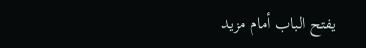يفتح الباب أمام مزيد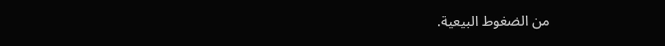من الضغوط البيعية.